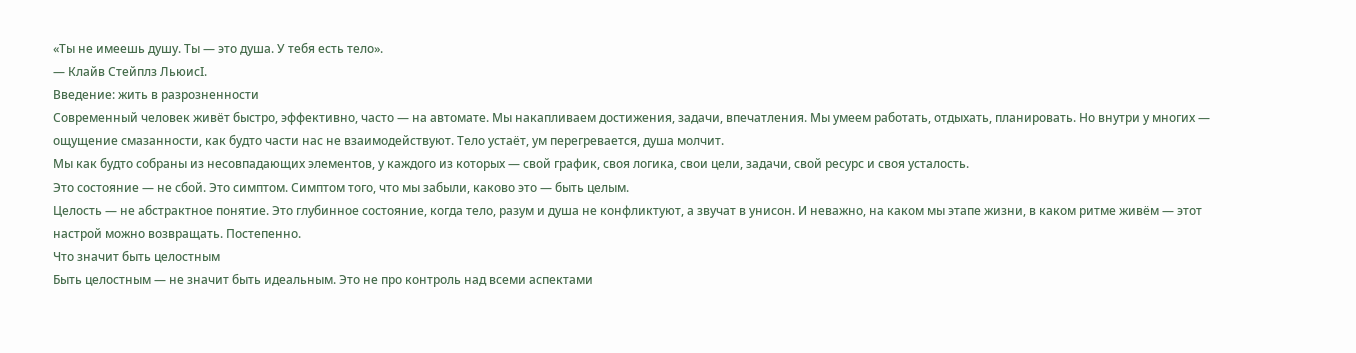«Ты не имеешь душу. Ты — это душа. У тебя есть тело».
— Клайв Стейплз ЛьюисI.
Введение: жить в разрозненности
Современный человек живёт быстро, эффективно, часто — на автомате. Мы накапливаем достижения, задачи, впечатления. Мы умеем работать, отдыхать, планировать. Но внутри у многих — ощущение смазанности, как будто части нас не взаимодействуют. Тело устаёт, ум перегревается, душа молчит.
Мы как будто собраны из несовпадающих элементов, у каждого из которых — свой график, своя логика, свои цели, задачи, свой ресурс и своя усталость.
Это состояние — не сбой. Это симптом. Симптом того, что мы забыли, каково это — быть целым.
Целость — не абстрактное понятие. Это глубинное состояние, когда тело, разум и душа не конфликтуют, а звучат в унисон. И неважно, на каком мы этапе жизни, в каком ритме живём — этот настрой можно возвращать. Постепенно.
Что значит быть целостным
Быть целостным — не значит быть идеальным. Это не про контроль над всеми аспектами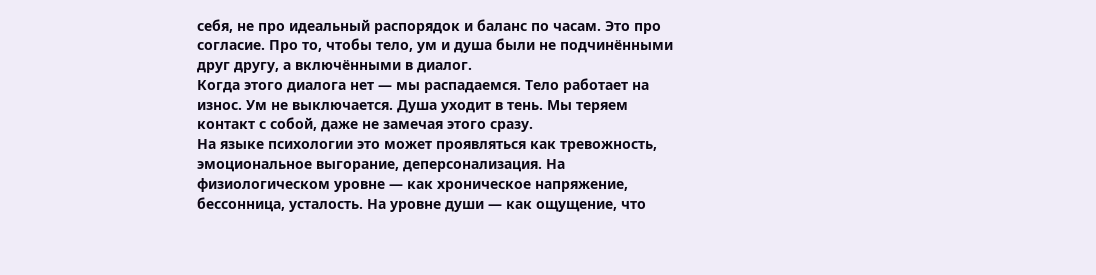себя, не про идеальный распорядок и баланс по часам. Это про согласие. Про то, чтобы тело, ум и душа были не подчинёнными друг другу, а включёнными в диалог.
Когда этого диалога нет — мы распадаемся. Тело работает на износ. Ум не выключается. Душа уходит в тень. Мы теряем контакт с собой, даже не замечая этого сразу.
На языке психологии это может проявляться как тревожность, эмоциональное выгорание, деперсонализация. На физиологическом уровне — как хроническое напряжение, бессонница, усталость. На уровне души — как ощущение, что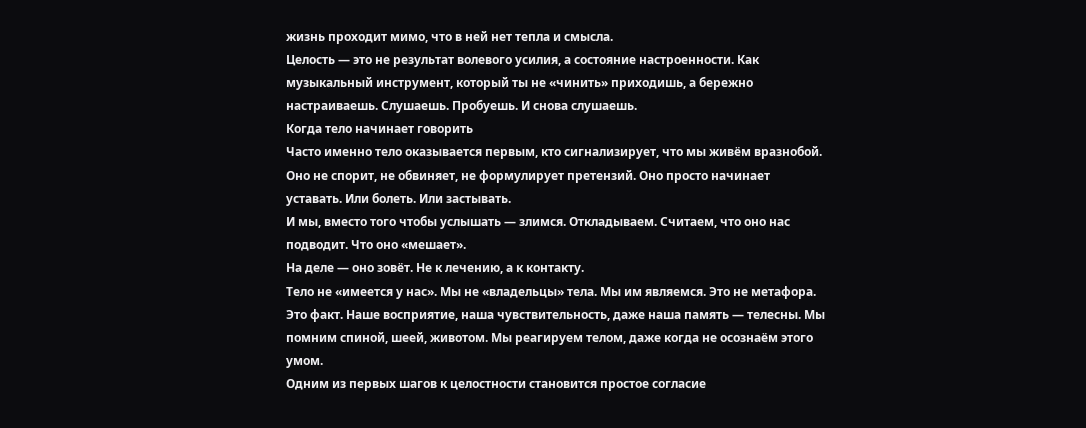жизнь проходит мимо, что в ней нет тепла и смысла.
Целость — это не результат волевого усилия, а состояние настроенности. Как музыкальный инструмент, который ты не «чинить» приходишь, а бережно настраиваешь. Слушаешь. Пробуешь. И снова слушаешь.
Когда тело начинает говорить
Часто именно тело оказывается первым, кто сигнализирует, что мы живём вразнобой. Оно не спорит, не обвиняет, не формулирует претензий. Оно просто начинает уставать. Или болеть. Или застывать.
И мы, вместо того чтобы услышать — злимся. Откладываем. Считаем, что оно нас подводит. Что оно «мешает».
На деле — оно зовёт. Не к лечению, а к контакту.
Тело не «имеется у нас». Мы не «владельцы» тела. Мы им являемся. Это не метафора. Это факт. Наше восприятие, наша чувствительность, даже наша память — телесны. Мы помним спиной, шеей, животом. Мы реагируем телом, даже когда не осознаём этого умом.
Одним из первых шагов к целостности становится простое согласие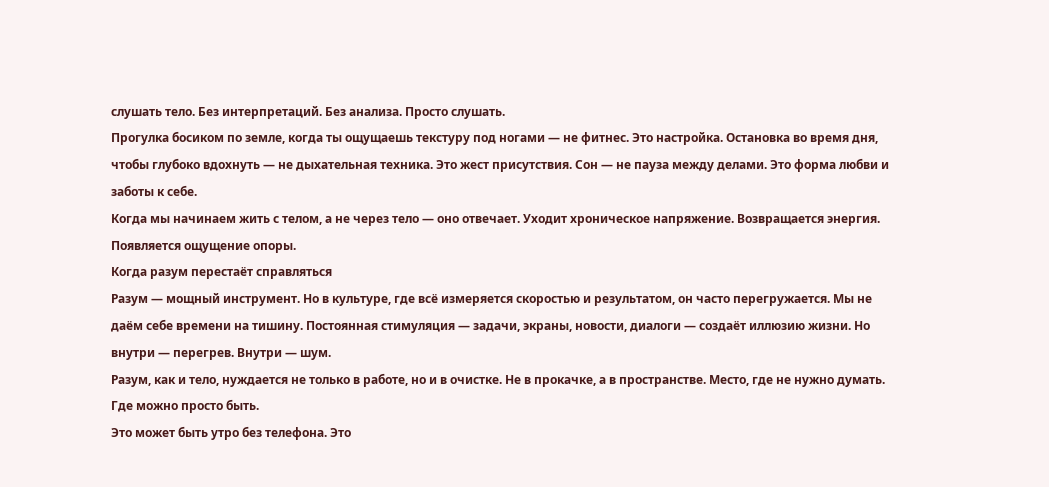слушать тело. Без интерпретаций. Без анализа. Просто слушать.
Прогулка босиком по земле, когда ты ощущаешь текстуру под ногами — не фитнес. Это настройка. Остановка во время дня, чтобы глубоко вдохнуть — не дыхательная техника. Это жест присутствия. Сон — не пауза между делами. Это форма любви и заботы к себе.
Когда мы начинаем жить с телом, а не через тело — оно отвечает. Уходит хроническое напряжение. Возвращается энергия. Появляется ощущение опоры.
Когда разум перестаёт справляться
Разум — мощный инструмент. Но в культуре, где всё измеряется скоростью и результатом, он часто перегружается. Мы не даём себе времени на тишину. Постоянная стимуляция — задачи, экраны, новости, диалоги — создаёт иллюзию жизни. Но внутри — перегрев. Внутри — шум.
Разум, как и тело, нуждается не только в работе, но и в очистке. Не в прокачке, а в пространстве. Место, где не нужно думать. Где можно просто быть.
Это может быть утро без телефона. Это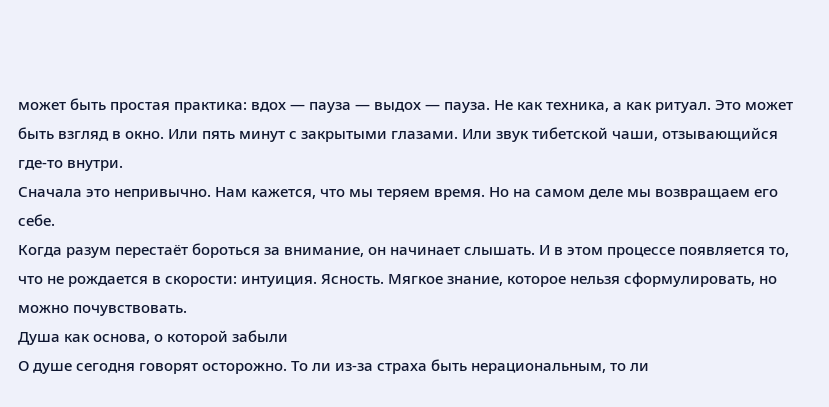может быть простая практика: вдох — пауза — выдох — пауза. Не как техника, а как ритуал. Это может быть взгляд в окно. Или пять минут с закрытыми глазами. Или звук тибетской чаши, отзывающийся где-то внутри.
Сначала это непривычно. Нам кажется, что мы теряем время. Но на самом деле мы возвращаем его себе.
Когда разум перестаёт бороться за внимание, он начинает слышать. И в этом процессе появляется то, что не рождается в скорости: интуиция. Ясность. Мягкое знание, которое нельзя сформулировать, но можно почувствовать.
Душа как основа, о которой забыли
О душе сегодня говорят осторожно. То ли из-за страха быть нерациональным, то ли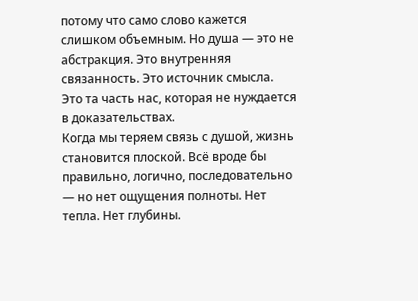потому что само слово кажется слишком объемным. Но душа — это не абстракция. Это внутренняя связанность. Это источник смысла. Это та часть нас, которая не нуждается в доказательствах.
Когда мы теряем связь с душой, жизнь становится плоской. Всё вроде бы правильно, логично, последовательно — но нет ощущения полноты. Нет тепла. Нет глубины.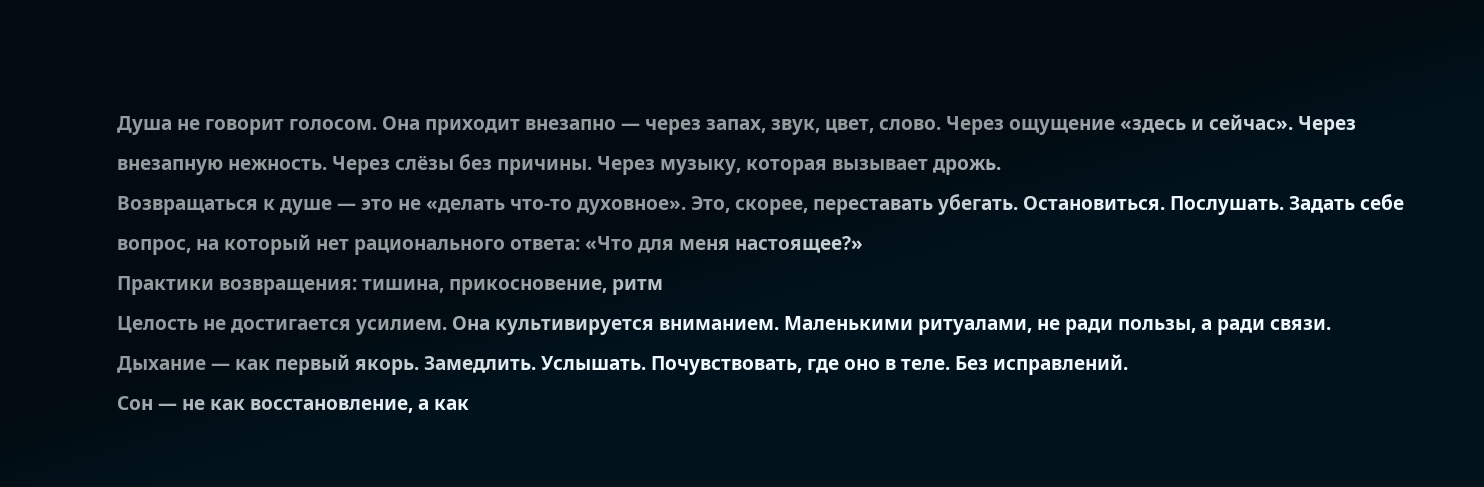Душа не говорит голосом. Она приходит внезапно — через запах, звук, цвет, слово. Через ощущение «здесь и сейчас». Через внезапную нежность. Через слёзы без причины. Через музыку, которая вызывает дрожь.
Возвращаться к душе — это не «делать что-то духовное». Это, скорее, переставать убегать. Остановиться. Послушать. Задать себе вопрос, на который нет рационального ответа: «Что для меня настоящее?»
Практики возвращения: тишина, прикосновение, ритм
Целость не достигается усилием. Она культивируется вниманием. Маленькими ритуалами, не ради пользы, а ради связи.
Дыхание — как первый якорь. Замедлить. Услышать. Почувствовать, где оно в теле. Без исправлений.
Сон — не как восстановление, а как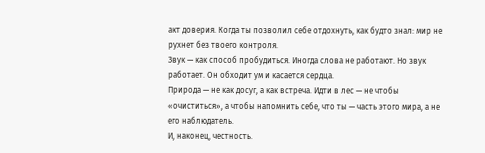акт доверия. Когда ты позволил себе отдохнуть, как будто знал: мир не рухнет без твоего контроля.
Звук — как способ пробудиться. Иногда слова не работают. Но звук работает. Он обходит ум и касается сердца.
Природа — не как досуг, а как встреча. Идти в лес — не чтобы «очиститься», а чтобы напомнить себе, что ты — часть этого мира, а не его наблюдатель.
И, наконец, честность.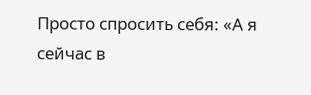Просто спросить себя: «А я сейчас в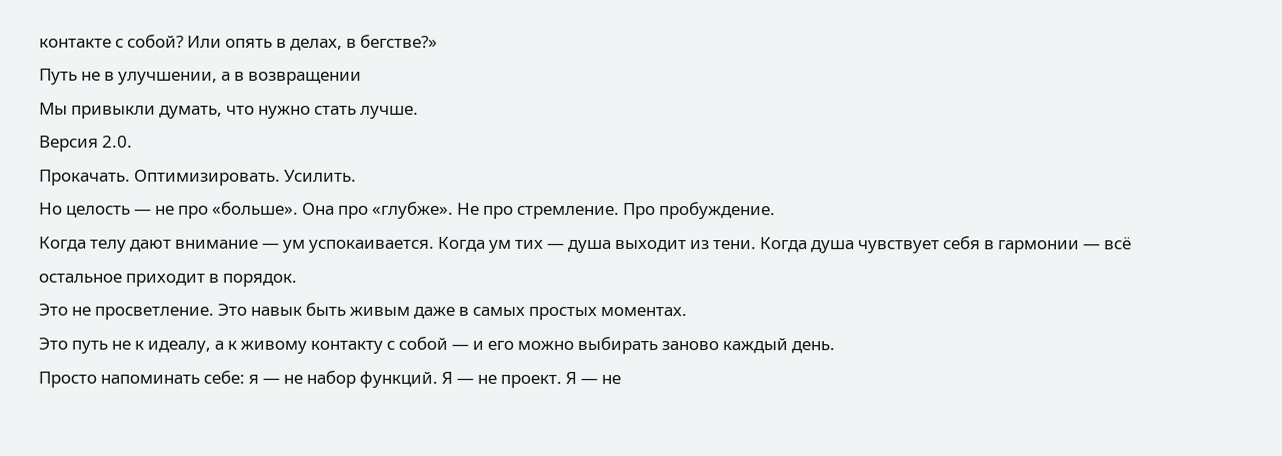контакте с собой? Или опять в делах, в бегстве?»
Путь не в улучшении, а в возвращении
Мы привыкли думать, что нужно стать лучше.
Версия 2.0.
Прокачать. Оптимизировать. Усилить.
Но целость — не про «больше». Она про «глубже». Не про стремление. Про пробуждение.
Когда телу дают внимание — ум успокаивается. Когда ум тих — душа выходит из тени. Когда душа чувствует себя в гармонии — всё остальное приходит в порядок.
Это не просветление. Это навык быть живым даже в самых простых моментах.
Это путь не к идеалу, а к живому контакту с собой — и его можно выбирать заново каждый день.
Просто напоминать себе: я — не набор функций. Я — не проект. Я — не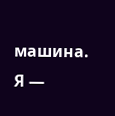машина.
Я —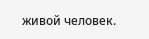живой человек.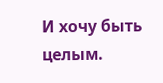И хочу быть целым.